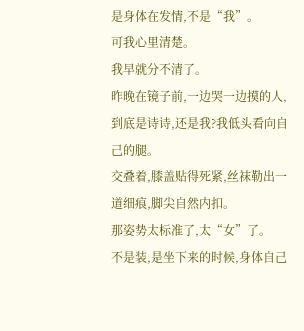是身体在发情,不是“我”。
可我心里清楚。
我早就分不清了。
昨晚在镜子前,一边哭一边摸的人,到底是诗诗,还是我?我低头看向自己的腿。
交叠着,膝盖贴得死紧,丝袜勒出一道细痕,脚尖自然内扣。
那姿势太标准了,太“女”了。
不是装,是坐下来的时候,身体自己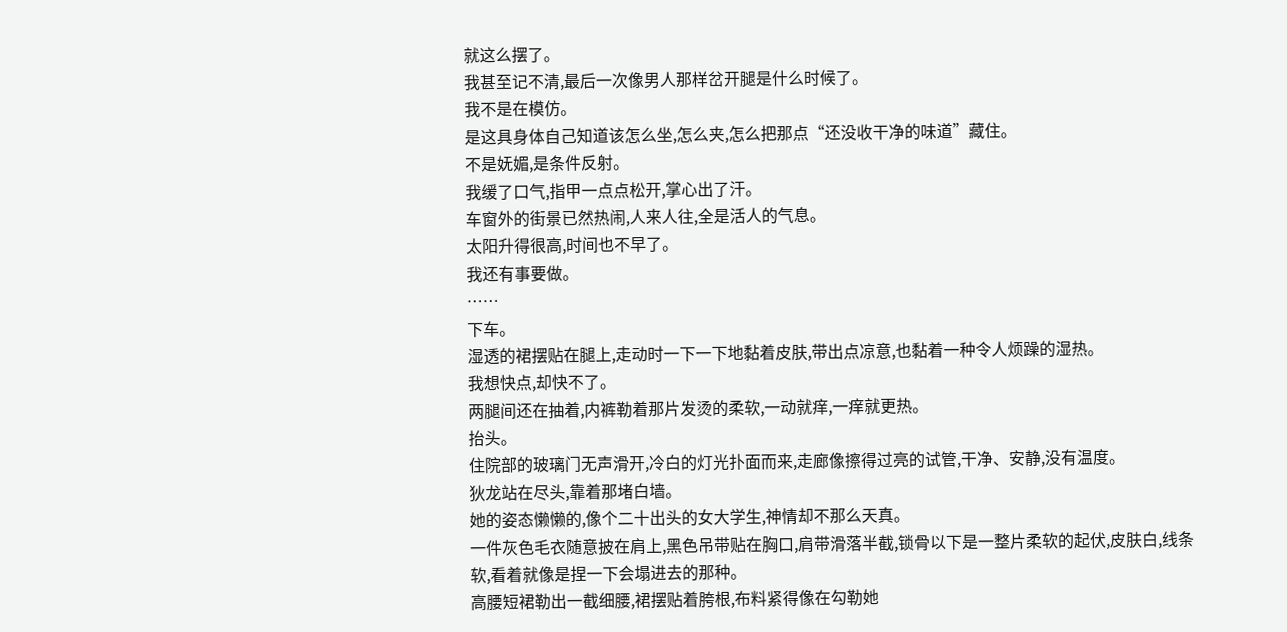就这么摆了。
我甚至记不清,最后一次像男人那样岔开腿是什么时候了。
我不是在模仿。
是这具身体自己知道该怎么坐,怎么夹,怎么把那点“还没收干净的味道”藏住。
不是妩媚,是条件反射。
我缓了口气,指甲一点点松开,掌心出了汗。
车窗外的街景已然热闹,人来人往,全是活人的气息。
太阳升得很高,时间也不早了。
我还有事要做。
……
下车。
湿透的裙摆贴在腿上,走动时一下一下地黏着皮肤,带出点凉意,也黏着一种令人烦躁的湿热。
我想快点,却快不了。
两腿间还在抽着,内裤勒着那片发烫的柔软,一动就痒,一痒就更热。
抬头。
住院部的玻璃门无声滑开,冷白的灯光扑面而来,走廊像擦得过亮的试管,干净、安静,没有温度。
狄龙站在尽头,靠着那堵白墙。
她的姿态懒懒的,像个二十出头的女大学生,神情却不那么天真。
一件灰色毛衣随意披在肩上,黑色吊带贴在胸口,肩带滑落半截,锁骨以下是一整片柔软的起伏,皮肤白,线条软,看着就像是捏一下会塌进去的那种。
高腰短裙勒出一截细腰,裙摆贴着胯根,布料紧得像在勾勒她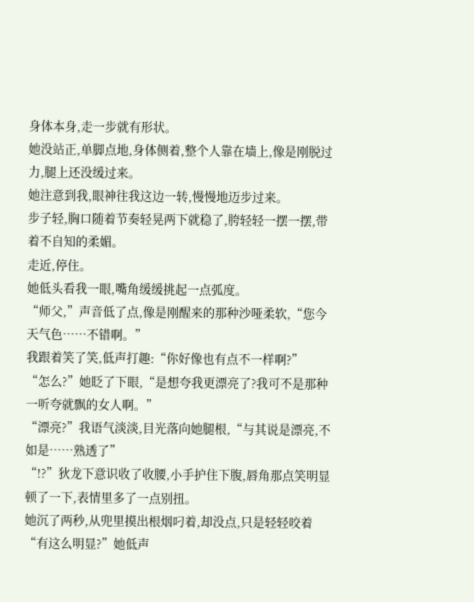身体本身,走一步就有形状。
她没站正,单脚点地,身体侧着,整个人靠在墙上,像是刚脱过力,腿上还没缓过来。
她注意到我,眼神往我这边一转,慢慢地迈步过来。
步子轻,胸口随着节奏轻晃两下就稳了,胯轻轻一摆一摆,带着不自知的柔媚。
走近,停住。
她低头看我一眼,嘴角缓缓挑起一点弧度。
“师父,”声音低了点,像是刚醒来的那种沙哑柔软,“您今天气色……不错啊。”
我跟着笑了笑,低声打趣:“你好像也有点不一样啊?”
“怎么?”她眨了下眼,“是想夸我更漂亮了?我可不是那种一听夸就飘的女人啊。”
“漂亮?”我语气淡淡,目光落向她腿根,“与其说是漂亮,不如是……熟透了”
“!?”狄龙下意识收了收腰,小手护住下腹,唇角那点笑明显顿了一下,表情里多了一点别扭。
她沉了两秒,从兜里摸出根烟叼着,却没点,只是轻轻咬着“有这么明显?”她低声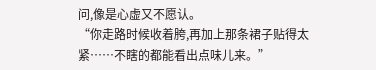问,像是心虚又不愿认。
“你走路时候收着胯,再加上那条裙子贴得太紧……不瞎的都能看出点味儿来。”